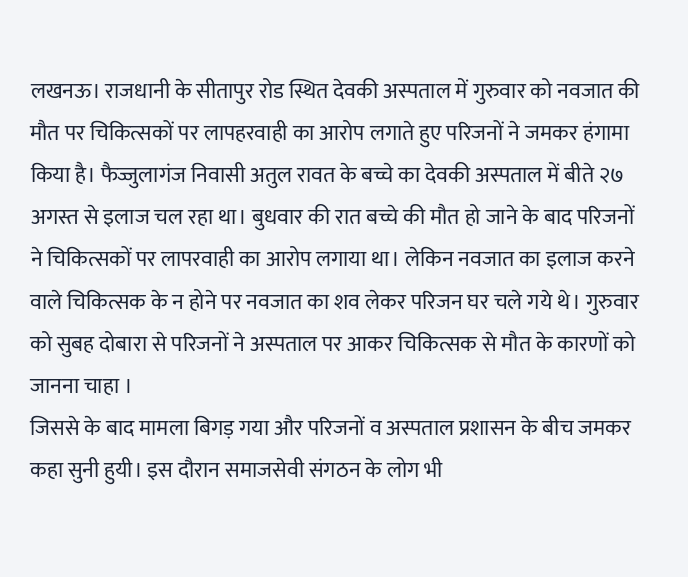लखनऊ। राजधानी के सीतापुर रोड स्थित देवकी अस्पताल में गुरुवार को नवजात की मौत पर चिकित्सकों पर लापहरवाही का आरोप लगाते हुए परिजनों ने जमकर हंगामा किया है। फैज्जुलागंज निवासी अतुल रावत के बच्चे का देवकी अस्पताल में बीते २७ अगस्त से इलाज चल रहा था। बुधवार की रात बच्चे की मौत हो जाने के बाद परिजनों ने चिकित्सकों पर लापरवाही का आरोप लगाया था। लेकिन नवजात का इलाज करने वाले चिकित्सक के न होने पर नवजात का शव लेकर परिजन घर चले गये थे। गुरुवार को सुबह दोबारा से परिजनों ने अस्पताल पर आकर चिकित्सक से मौत के कारणों को जानना चाहा ।
जिससे के बाद मामला बिगड़ गया और परिजनों व अस्पताल प्रशासन के बीच जमकर कहा सुनी हुयी। इस दौरान समाजसेवी संगठन के लोग भी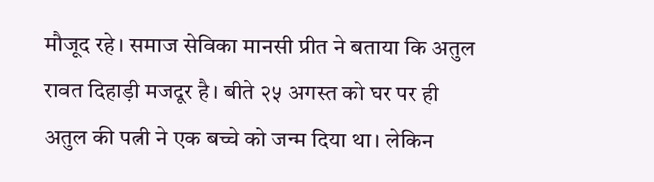मौजूद रहे। समाज सेविका मानसी प्रीत ने बताया कि अतुल रावत दिहाड़ी मजदूर है। बीते २५ अगस्त को घर पर ही अतुल की पत्नी ने एक बच्चे को जन्म दिया था। लेकिन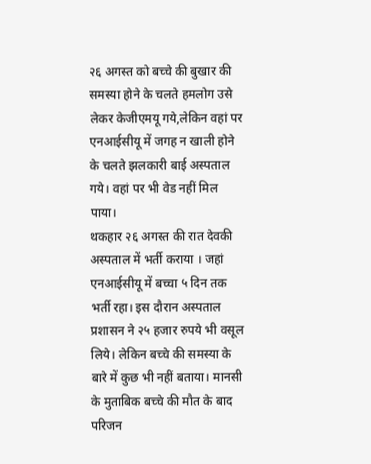२६ अगस्त को बच्चे की बुखार की समस्या होने के चलते हमलोग उसे लेकर केजीएमयू गये,लेकिन वहां पर एनआईसीयू में जगह न खाली होने के चलते झलकारी बाई अस्पताल गये। वहां पर भी वेड नहीं मिल पाया।
थकहार २६ अगस्त की रात देवकी अस्पताल में भर्ती कराया । जहां एनआईसीयू में बच्चा ५ दिन तक भर्ती रहा। इस दौरान अस्पताल प्रशासन ने २५ हजार रुपये भी वसूल लिये। लेकिन बच्चे की समस्या के बारे में कुछ भी नहीं बताया। मानसी के मुताबिक बच्चे की मौत के बाद परिजन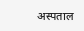अस्पताल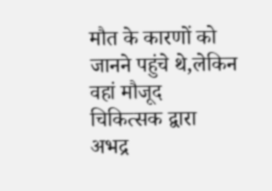मौत के कारणों को जानने पहुंचे थे,लेकिन वहां मौजूद चिकित्सक द्वारा अभद्र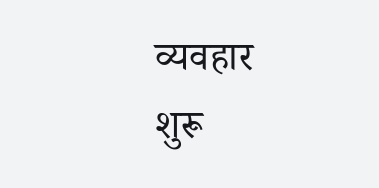व्यवहार शुरू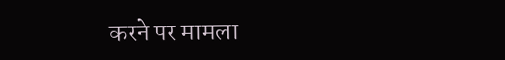करने पर मामला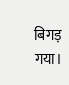बिगड़ गया।